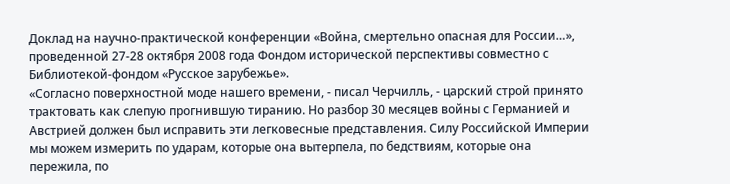Доклад на научно-практической конференции «Война, смертельно опасная для России…», проведенной 27-28 октября 2008 года Фондом исторической перспективы совместно с Библиотекой-фондом «Русское зарубежье».
«Согласно поверхностной моде нашего времени, - писал Черчилль, - царский строй принято трактовать как слепую прогнившую тиранию. Но разбор 30 месяцев войны с Германией и Австрией должен был исправить эти легковесные представления. Силу Российской Империи мы можем измерить по ударам, которые она вытерпела, по бедствиям, которые она пережила, по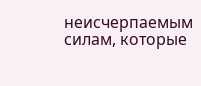неисчерпаемым силам, которые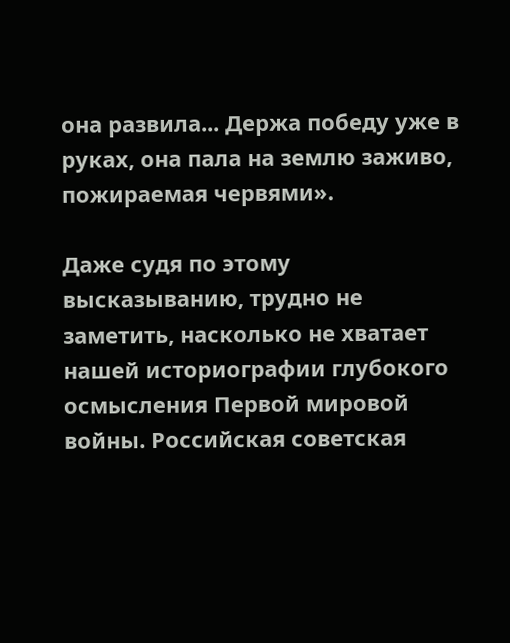она развила... Держа победу уже в руках, она пала на землю заживо, пожираемая червями».

Даже судя по этому высказыванию, трудно не заметить, насколько не хватает нашей историографии глубокого осмысления Первой мировой войны. Российская советская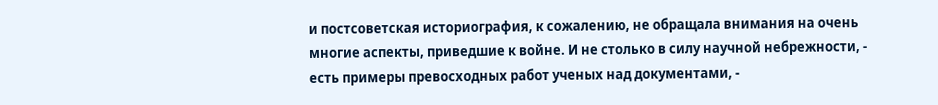и постсоветская историография, к сожалению, не обращала внимания на очень многие аспекты, приведшие к войне. И не столько в силу научной небрежности, - есть примеры превосходных работ ученых над документами, -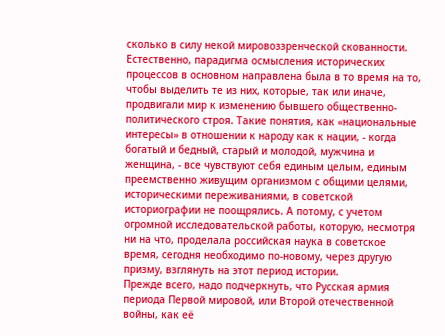сколько в силу некой мировоззренческой скованности. Естественно, парадигма осмысления исторических процессов в основном направлена была в то время на то, чтобы выделить те из них, которые, так или иначе, продвигали мир к изменению бывшего общественно-политического строя. Такие понятия, как «национальные интересы» в отношении к народу как к нации, - когда богатый и бедный, старый и молодой, мужчина и женщина, - все чувствуют себя единым целым, единым преемственно живущим организмом с общими целями, историческими переживаниями, в советской историографии не поощрялись. А потому, с учетом огромной исследовательской работы, которую, несмотря ни на что, проделала российская наука в советское время, сегодня необходимо по-новому, через другую призму, взглянуть на этот период истории.
Прежде всего, надо подчеркнуть, что Русская армия периода Первой мировой, или Второй отечественной войны, как её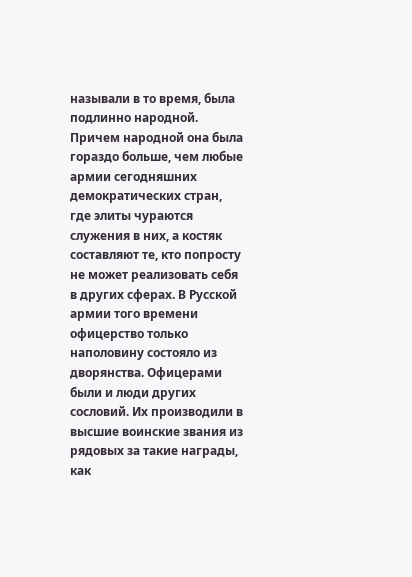называли в то время, была подлинно народной. Причем народной она была гораздо больше, чем любые армии сегодняшних демократических стран, где элиты чураются служения в них, а костяк составляют те, кто попросту не может реализовать себя в других сферах. В Русской армии того времени офицерство только наполовину состояло из дворянства. Офицерами были и люди других сословий. Их производили в высшие воинские звания из рядовых за такие награды, как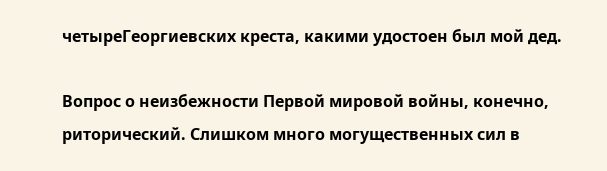четыреГеоргиевских креста, какими удостоен был мой дед.

Вопрос о неизбежности Первой мировой войны, конечно, риторический. Слишком много могущественных сил в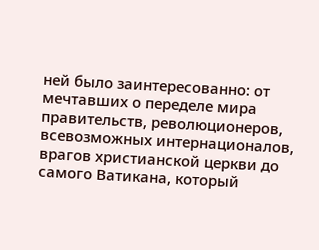ней было заинтересованно: от мечтавших о переделе мира правительств, революционеров, всевозможных интернационалов, врагов христианской церкви до самого Ватикана, который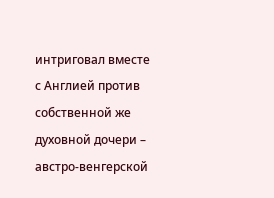интриговал вместе с Англией против собственной же духовной дочери – австро-венгерской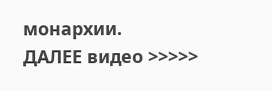монархии.
ДАЛЕЕ видео >>>>>